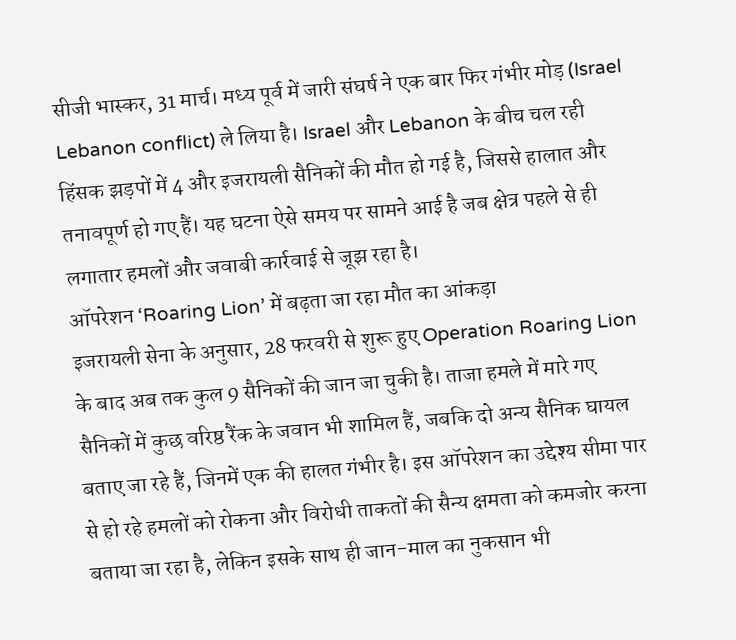सीजी भास्कर, 31 मार्च। मध्य पूर्व में जारी संघर्ष ने एक बार फिर गंभीर मोड़ (Israel Lebanon conflict) ले लिया है। Israel और Lebanon के बीच चल रही हिंसक झड़पों में 4 और इजरायली सैनिकों की मौत हो गई है, जिससे हालात और तनावपूर्ण हो गए हैं। यह घटना ऐसे समय पर सामने आई है जब क्षेत्र पहले से ही लगातार हमलों और जवाबी कार्रवाई से जूझ रहा है।
ऑपरेशन ‘Roaring Lion’ में बढ़ता जा रहा मौत का आंकड़ा
इजरायली सेना के अनुसार, 28 फरवरी से शुरू हुए Operation Roaring Lion के बाद अब तक कुल 9 सैनिकों की जान जा चुकी है। ताजा हमले में मारे गए सैनिकों में कुछ वरिष्ठ रैंक के जवान भी शामिल हैं, जबकि दो अन्य सैनिक घायल बताए जा रहे हैं, जिनमें एक की हालत गंभीर है। इस ऑपरेशन का उद्देश्य सीमा पार से हो रहे हमलों को रोकना और विरोधी ताकतों की सैन्य क्षमता को कमजोर करना बताया जा रहा है, लेकिन इसके साथ ही जान-माल का नुकसान भी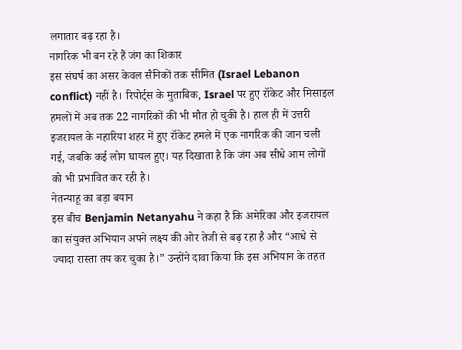लगातार बढ़ रहा है।
नागरिक भी बन रहे हैं जंग का शिकार
इस संघर्ष का असर केवल सैनिकों तक सीमित (Israel Lebanon conflict) नहीं है। रिपोर्ट्स के मुताबिक, Israel पर हुए रॉकेट और मिसाइल हमलों में अब तक 22 नागरिकों की भी मौत हो चुकी है। हाल ही में उत्तरी इजरायल के नहारिया शहर में हुए रॉकेट हमले में एक नागरिक की जान चली गई, जबकि कई लोग घायल हुए। यह दिखाता है कि जंग अब सीधे आम लोगों को भी प्रभावित कर रही है।
नेतन्याहू का बड़ा बयान
इस बीच Benjamin Netanyahu ने कहा है कि अमेरिका और इजरायल का संयुक्त अभियान अपने लक्ष्य की ओर तेजी से बढ़ रहा है और “आधे से ज्यादा रास्ता तय कर चुका है।” उन्होंने दावा किया कि इस अभियान के तहत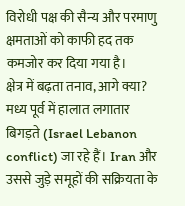विरोधी पक्ष की सैन्य और परमाणु क्षमताओं को काफी हद तक कमजोर कर दिया गया है।
क्षेत्र में बढ़ता तनाव, आगे क्या?
मध्य पूर्व में हालात लगातार बिगड़ते (Israel Lebanon conflict) जा रहे हैं। Iran और उससे जुड़े समूहों की सक्रियता के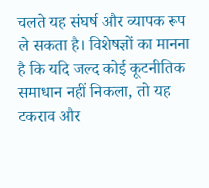चलते यह संघर्ष और व्यापक रूप ले सकता है। विशेषज्ञों का मानना है कि यदि जल्द कोई कूटनीतिक समाधान नहीं निकला, तो यह टकराव और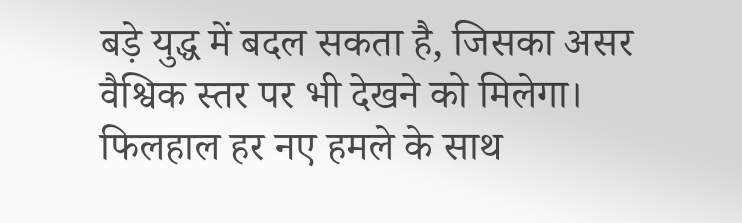बड़े युद्ध में बदल सकता है, जिसका असर वैश्विक स्तर पर भी देखने को मिलेगा। फिलहाल हर नए हमले के साथ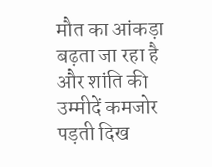मौत का आंकड़ा बढ़ता जा रहा है और शांति की उम्मीदें कमजोर पड़ती दिख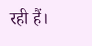रही हैं।